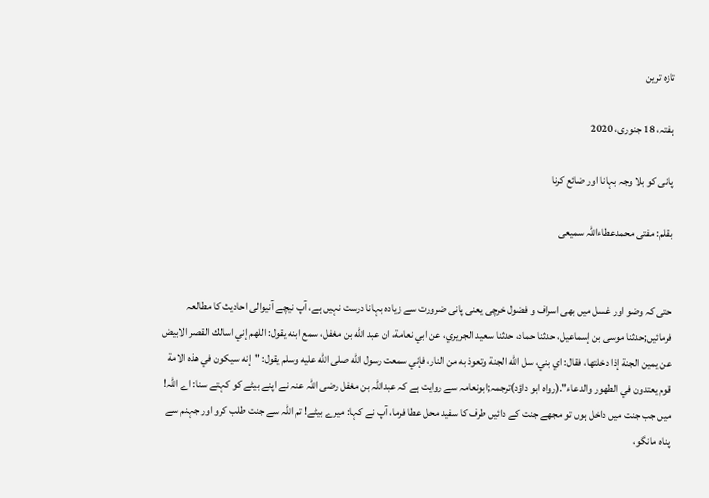تازہ ترین

ہفتہ، 18 جنوری، 2020

پانی کو بلا وجہ بہانا اور ضائع کرنا

بقلم: مفتی محمدعطاءاللہ سمیعی


حتی کہ وضو اور غسل میں بھی اسراف و فضول خرچی یعنی پانی ضرورت سے زیادہ بہانا درست نہیں ہے، آپ نیچے آنیوالی احادیث کا مطالعہ فرمائیں;حدثنا موسى بن إسماعيل، ‌‌‌‌‌حدثنا حماد، ‌‌‌‌‌حدثنا سعيد الجريري، ‌‌‌‌‌عن ابي نعامة، ‌‌‌‌‌ان عبد الله بن مغفل، ‌‌‌‌‌سمع ابنه يقول: اللهم إني اسالك القصر الابيض عن يمين الجنة إذا دخلتها، ‌‌‌‌‌فقال: اي بني، ‌‌‌‌‌سل الله الجنة وتعوذ به من النار، ‌‌‌‌‌فإني سمعت رسول الله صلى الله عليه وسلم يقول: "إنه سيكون في هذه الامة قوم يعتدون في الطهور والدعاء".(رواہ ابو داؤد)ترجمہ;ابونعامہ سے روایت ہے کہ عبداللہ بن مغفل رضی اللہ عنہ نے اپنے بیٹے کو کہتے سنا: اے اللہ! میں جب جنت میں داخل ہوں تو مجھے جنت کے دائیں طرف کا سفید محل عطا فرما، آپ نے کہا: میرے بیٹے! تم اللہ سے جنت طلب کرو اور جہنم سے پناہ مانگو،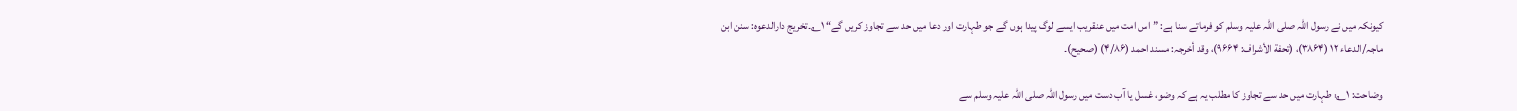کیونکہ میں نے رسول اللہ صلی اللہ علیہ وسلم کو فرماتے سنا ہے: ”اس امت میں عنقریب ایسے لوگ پیدا ہوں گے جو طہارت اور دعا میں حد سے تجاوز کریں گے“ ۱؎۔تخریج دارالدعوہ: سنن ابن ماجہ/الدعاء ۱۲ (۳۸۶۴)، (تحفة الأشراف: ۹۶۶۴)، وقد أخرجہ: مسند احمد (۴/۸۶) (صحیح)۔

وضاحت: ۱؎: طہارت میں حد سے تجاوز کا مطلب یہ ہے کہ وضو، غسل یا آب دست میں رسول اللہ صلی اللہ علیہ وسلم سے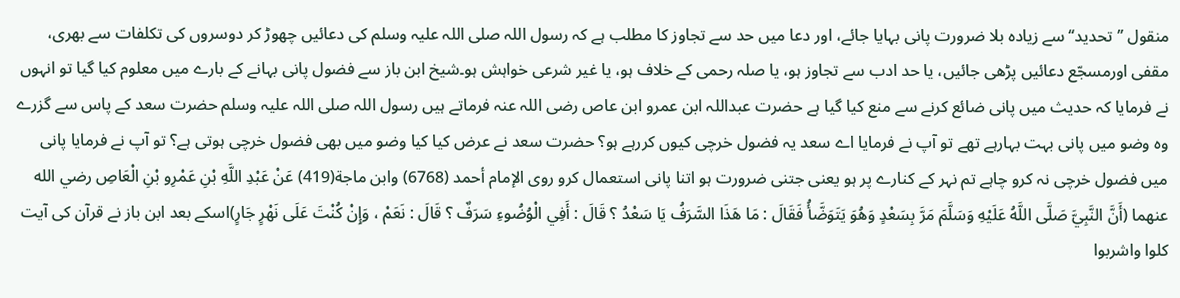منقول ’’تحدید‘‘ سے زیادہ بلا ضرورت پانی بہایا جائے، اور دعا میں حد سے تجاوز کا مطلب ہے کہ رسول اللہ صلی اللہ علیہ وسلم کی دعائیں چھوڑ کر دوسروں کی تکلفات سے بھری، مقفی اورمسجّع دعائیں پڑھی جائیں، یا حد ادب سے تجاوز ہو، یا صلہ رحمی کے خلاف ہو، یا غیر شرعی خواہش ہو۔شیخ ابن باز سے فضول پانی بہانے کے بارے میں معلوم کیا گیا تو انہوں نے فرمایا کہ حدیث میں پانی ضائع کرنے سے منع کیا گیا ہے حضرت عبداللہ ابن عمرو ابن عاص رضی اللہ عنہ فرماتے ہیں رسول اللہ صلی اللہ علیہ وسلم حضرت سعد کے پاس سے گزرے وہ وضو میں پانی بہت بہارہے تھے تو آپ نے فرمایا اے سعد یہ فضول خرچی کیوں کررہے ہو؟ حضرت سعد نے عرض کیا کیا وضو میں بھی فضول خرچی ہوتی ہے؟ تو آپ نے فرمایا پانی میں فضول خرچی نہ کرو چاہے تم نہر کے کنارے پر ہو یعنی جتنی ضرورت ہو اتنا پانی استعمال کرو روى الإمام أحمد (6768) وابن ماجة(419) عَنْ عَبْدِ اللَّهِ بْنِ عَمْرِو بْنِ الْعَاصِ رضي الله عنهما (أَنَّ النَّبِيَّ صَلَّى اللَّهُ عَلَيْهِ وَسَلَّمَ مَرَّ بِسَعْدٍ وَهُوَ يَتَوَضَّأُ فَقَالَ : مَا هَذَا السَّرَفُ يَا سَعْدُ ؟ قَالَ : أَفِي الْوُضُوءِ سَرَفٌ ؟ قَالَ : نَعَمْ ، وَإِنْ كُنْتَ عَلَى نَهْرٍ جَارٍ)اسکے بعد ابن باز نے قرآن کی آیت کلوا واشربوا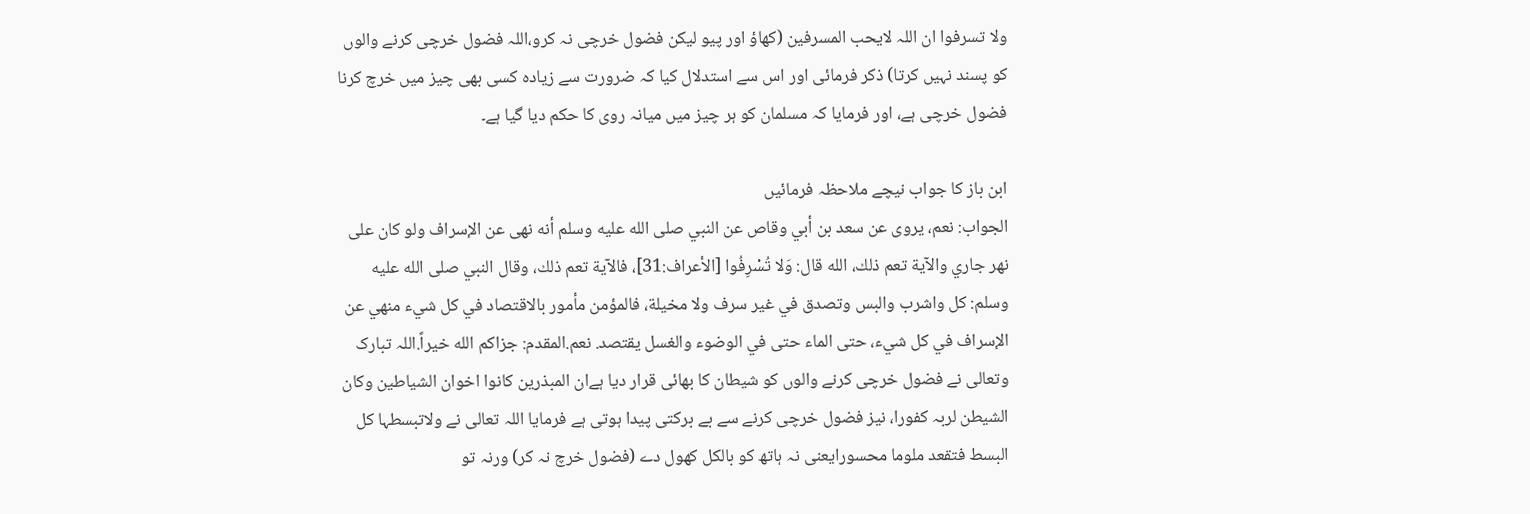ولا تسرفوا ان اللہ لایحب المسرفین (کھاؤ اور پیو لیکن فضول خرچی نہ کرو،اللہ فضول خرچی کرنے والوں کو پسند نہیں کرتا) ذکر فرمائی اور اس سے استدلال کیا کہ ضرورت سے زیادہ کسی بھی چیز میں خرچ کرنا فضول خرچی ہے، اور فرمایا کہ مسلمان کو ہر چیز میں میانہ روی کا حکم دیا گیا ہے۔

ابن باز کا جواب نیچے ملاحظہ فرمائیں
الجواب: نعم، يروى عن سعد بن أبي وقاص عن النبي صلى الله عليه وسلم أنه نهى عن الإسراف ولو كان على نهر جاري والآية تعم ذلك، الله قال: وَلا تُسْرِفُوا [الأعراف:31]، فالآية تعم ذلك، وقال النبي صلى الله عليه وسلم: كل واشرب والبس وتصدق في غير سرف ولا مخيلة، فالمؤمن مأمور بالاقتصاد في كل شيء منهي عن الإسراف في كل شيء، حتى الماء حتى في الوضوء والغسل يقتصد. نعم.المقدم: جزاكم الله خيراً.اللہ تبارک وتعالی نے فضول خرچی کرنے والوں کو شیطان کا بھائی قرار دیا ہےان المبذرین کانوا اخوان الشیاطین وکان الشیطن لربہ کفورا، نیز فضول خرچی کرنے سے بے برکتی پیدا ہوتی ہے فرمایا اللہ تعالی نے ولاتبسطہا کل البسط فتقعد ملوما محسورایعنی نہ ہاتھ کو بالکل کھول دے (فضول خرچ نہ کر) ورنہ تو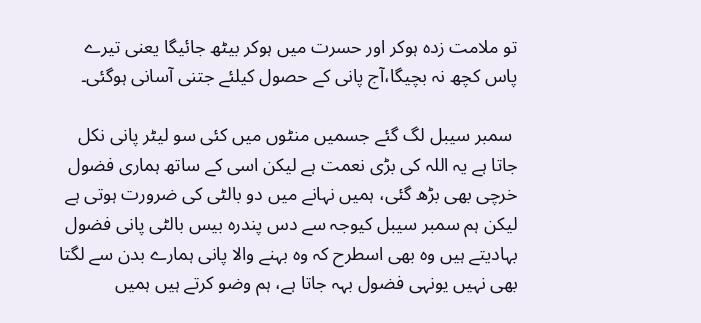تو ملامت زدہ ہوکر اور حسرت میں ہوکر بیٹھ جائیگا یعنی تیرے پاس کچھ نہ بچیگا،آج پانی کے حصول کیلئے جتنی آسانی ہوگئی۔

 سمبر سیبل لگ گئے جسمیں منٹوں میں کئی سو لیٹر پانی نکل جاتا ہے یہ اللہ کی بڑی نعمت ہے لیکن اسی کے ساتھ ہماری فضول خرچی بھی بڑھ گئی، ہمیں نہانے میں دو بالٹی کی ضرورت ہوتی ہے لیکن ہم سمبر سیبل کیوجہ سے دس پندرہ بیس بالٹی پانی فضول بہادیتے ہیں وہ بھی اسطرح کہ وہ بہنے والا پانی ہمارے بدن سے لگتا بھی نہیں یونہی فضول بہہ جاتا ہے، ہم وضو کرتے ہیں ہمیں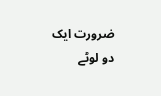ضرورت ایک دو لوٹے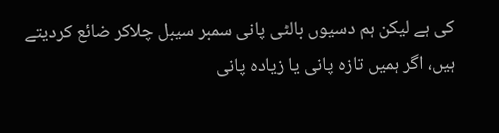کی ہے لیکن ہم دسیوں بالٹی پانی سمبر سیبل چلاکر ضائع کردیتے ہیں، اگر ہمیں تازہ پانی یا زیادہ پانی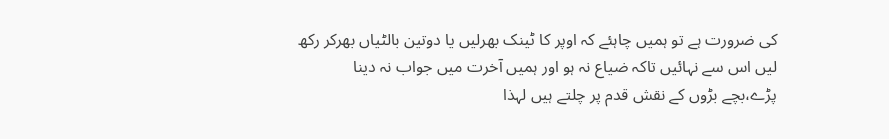کی ضرورت ہے تو ہمیں چاہئے کہ اوپر کا ٹینک بھرلیں یا دوتین بالٹیاں بھرکر رکھ لیں اس سے نہائیں تاکہ ضیاع نہ ہو اور ہمیں آخرت میں جواب نہ دینا پڑے،بچے بڑوں کے نقش قدم پر چلتے ہیں لہذا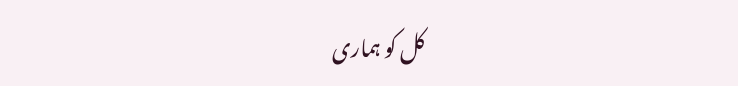کل کو ہماری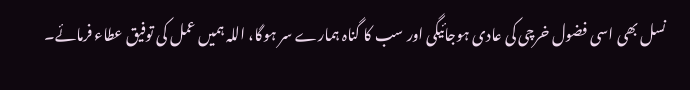نسل بھی اسی فضول خرچی کی عادی ہوجائیگی اور سب کا گناہ ہمارے سر ہوگا، اللہ ہمیں عمل کی توفیق عطاء فرمائے۔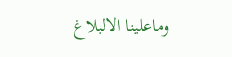وماعلینا الالبلاغ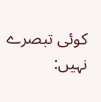کوئی تبصرے نہیں: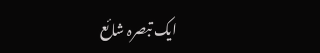ایک تبصرہ شائع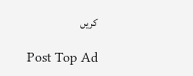کریں

Post Top Ad